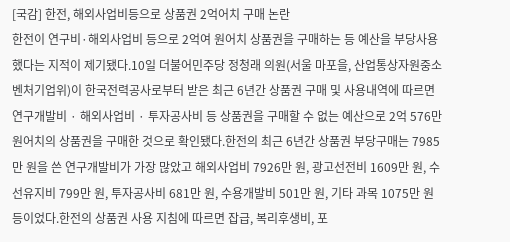[국감] 한전, 해외사업비등으로 상품권 2억어치 구매 논란
한전이 연구비·해외사업비 등으로 2억여 원어치 상품권을 구매하는 등 예산을 부당사용했다는 지적이 제기됐다.10일 더불어민주당 정청래 의원(서울 마포을, 산업통상자원중소벤처기업위)이 한국전력공사로부터 받은 최근 6년간 상품권 구매 및 사용내역에 따르면 연구개발비 · 해외사업비 · 투자공사비 등 상품권을 구매할 수 없는 예산으로 2억 576만 원어치의 상품권을 구매한 것으로 확인됐다.한전의 최근 6년간 상품권 부당구매는 7985만 원을 쓴 연구개발비가 가장 많았고 해외사업비 7926만 원, 광고선전비 1609만 원, 수선유지비 799만 원, 투자공사비 681만 원, 수용개발비 501만 원, 기타 과목 1075만 원 등이었다.한전의 상품권 사용 지침에 따르면 잡급, 복리후생비, 포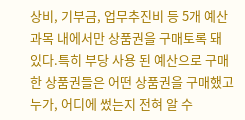상비, 기부금, 업무추진비 등 5개 예산과목 내에서만 상품권을 구매토록 돼 있다.특히 부당 사용 된 예산으로 구매한 상품권들은 어떤 상품권을 구매했고 누가, 어디에 썼는지 전혀 알 수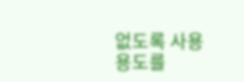없도록 사용 용도를